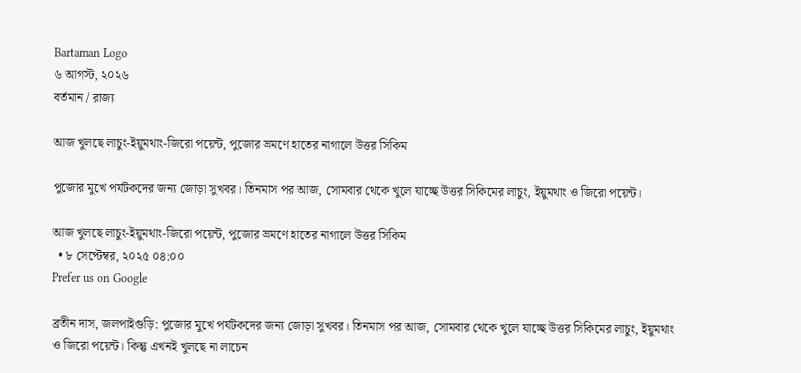Bartaman Logo
৬ আগস্ট, ২০২৬
বর্তমান / রাজ্য

আজ খুলছে লাচুং-ইয়ুমথাং-জিরো পয়েন্ট, পুজোর ভ্রমণে হাতের নাগালে উত্তর সিকিম

পুজোর মুখে পর্যটকদের জন্য জোড়া সুখবর। তিনমাস পর আজ, সোমবার থেকে খুলে যাচ্ছে উত্তর সিকিমের লাচুং, ইয়ুমথাং ও জিরো পয়েন্ট।

আজ খুলছে লাচুং-ইয়ুমথাং-জিরো পয়েন্ট, পুজোর ভ্রমণে হাতের নাগালে উত্তর সিকিম
  • ৮ সেপ্টেম্বর, ২০২৫ ০৪:০০
Prefer us on Google

ব্রতীন দাস, জলপাইগুড়ি: পুজোর মুখে পর্যটকদের জন্য জোড়া সুখবর। তিনমাস পর আজ, সোমবার থেকে খুলে যাচ্ছে উত্তর সিকিমের লাচুং, ইয়ুমথাং ও জিরো পয়েন্ট। কিন্তু এখনই খুলছে না লাচেন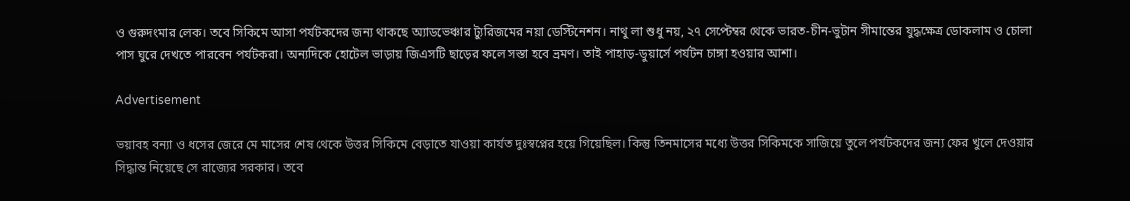ও গুরুদংমার লেক। তবে সিকিমে আসা পর্যটকদের জন্য থাকছে অ্যাডভেঞ্চার ট্যুরিজমের নয়া ডেস্টিনেশন। নাথু লা শুধু নয়, ২৭ সেপ্টেম্বর থেকে ভারত-চীন-ভুটান সীমান্তের যুদ্ধক্ষেত্র ডোকলাম ও চোলা পাস ঘুরে দেখতে পারবেন পর্যটকরা। অন্যদিকে হোটেল ভাড়ায় জিএসটি ছাড়ের ফলে সস্তা হবে ভ্রমণ। তাই পাহাড়-ডুয়ার্সে পর্যটন চাঙ্গা হওয়ার আশা।

Advertisement

ভয়াবহ বন্যা ও ধসের জেরে মে মাসের শেষ থেকে উত্তর সিকিমে বেড়াতে যাওয়া কার্যত দুঃস্বপ্নের হয়ে গিয়েছিল। কিন্তু তিনমাসের মধ্যে উত্তর সিকিমকে সাজিয়ে তুলে পর্যটকদের জন্য ফের খুলে দেওয়ার সিদ্ধান্ত নিয়েছে সে রাজ্যের সরকার। তবে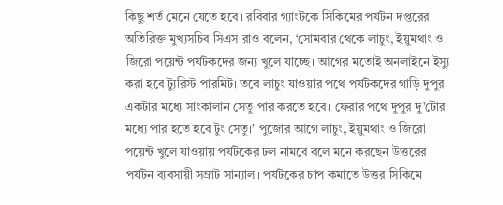কিছু শর্ত মেনে যেতে হবে। রবিবার গ্যাংটকে সিকিমের পর্যটন দপ্তরের অতিরিক্ত মুখ্যসচিব সিএস রাও বলেন, ‘সোমবার থেকে লাচুং, ইয়ুমথাং ও জিরো পয়েন্ট পর্যটকদের জন্য খুলে যাচ্ছে। আগের মতোই অনলাইনে ইস্যু করা হবে ট্যুরিস্ট পারমিট। তবে লাচুং যাওয়ার পথে পর্যটকদের গাড়ি দুপুর একটার মধ্যে সাংকালান সেতু পার করতে হবে। ফেরার পথে দুপুর দু’টোর মধ্যে পার হতে হবে টুং সেতু।’ পুজোর আগে লাচুং, ইয়ুমথাং ও জিরো পয়েন্ট খুলে যাওয়ায় পর্যটকের ঢল নামবে বলে মনে করছেন উত্তরের পর্যটন ব্যবসায়ী সম্রাট সান্যাল। পর্যটকের চাপ কমাতে উত্তর সিকিমে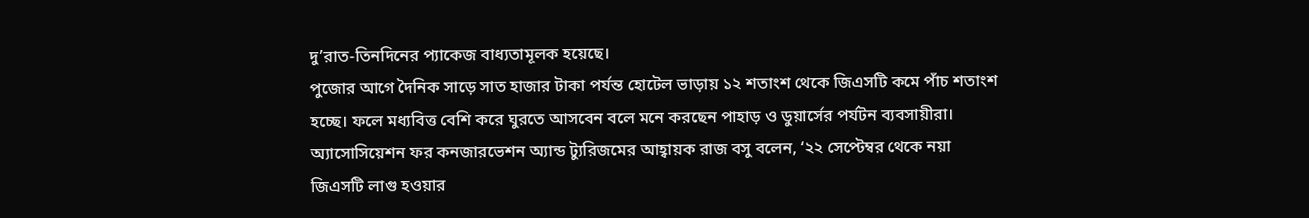দু’রাত-তিনদিনের প্যাকেজ বাধ্যতামূলক হয়েছে।
পুজোর আগে দৈনিক সাড়ে সাত হাজার টাকা পর্যন্ত হোটেল ভাড়ায় ১২ শতাংশ থেকে জিএসটি কমে পাঁচ শতাংশ হচ্ছে। ফলে মধ্যবিত্ত বেশি করে ঘুরতে আসবেন বলে মনে করছেন পাহাড় ও ডুয়ার্সের পর্যটন ব্যবসায়ীরা। অ্যাসোসিয়েশন ফর কনজারভেশন অ্যান্ড ট্যুরিজমের আহ্বায়ক রাজ বসু বলেন, ‘২২ সেপ্টেম্বর থেকে নয়া জিএসটি লাগু হওয়ার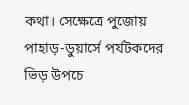কথা। সেক্ষেত্রে পুজোয় পাহাড়-ডুয়ার্সে পর্যটকদের ভিড় উপচে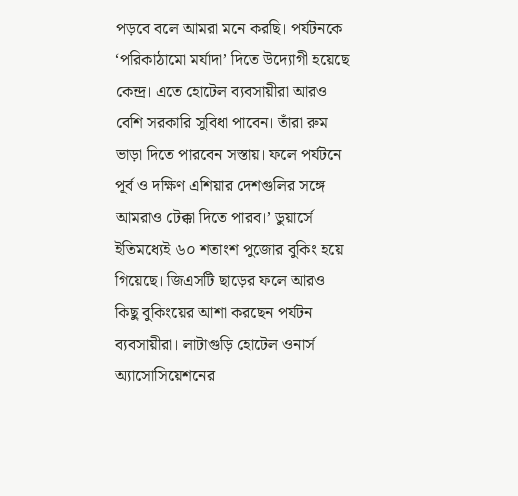পড়বে বলে আমরা মনে করছি। পর্যটনকে ‘পরিকাঠামো মর্যাদা’ দিতে উদ্যোগী হয়েছে কেন্দ্র। এতে হোটেল ব্যবসায়ীরা আরও বেশি সরকারি সুবিধা পাবেন। তাঁরা রুম ভাড়া দিতে পারবেন সস্তায়। ফলে পর্যটনে পূর্ব ও দক্ষিণ এশিয়ার দেশগুলির সঙ্গে আমরাও টেক্কা দিতে পারব।’ ডুয়ার্সে ইতিমধ্যেই ৬০ শতাংশ পুজোর বুকিং হয়ে গিয়েছে। জিএসটি ছাড়ের ফলে আরও কিছু বুকিংয়ের আশা করছেন পর্যটন ব্যবসায়ীরা। লাটাগুড়ি হোটেল ওনার্স অ্যাসোসিয়েশনের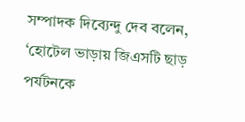সম্পাদক দিব্যেন্দু দেব বলেন, ‘হোটেল ভাড়ায় জিএসটি ছাড় পর্যটনকে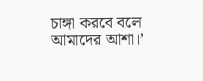চাঙ্গা করবে বলে আমাদের আশা।’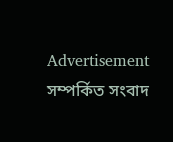Advertisement
সম্পর্কিত সংবাদ